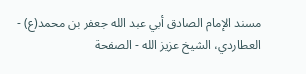مسند الإمام الصادق أبي عبد الله جعفر بن محمد(ع) - العطاردي، الشيخ عزيز الله - الصفحة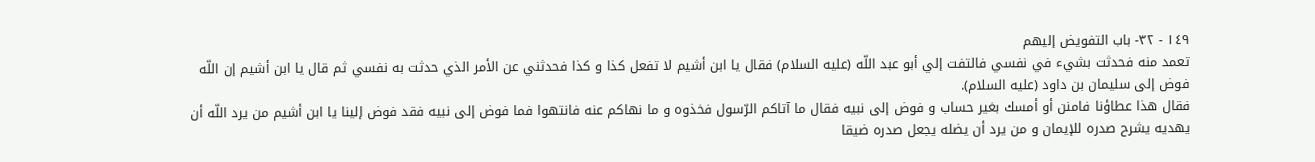١٤٩ - ٣٢- باب التفويض إليهم
تعمد منه فحدثت بشيء في نفسي فالتفت إلي أبو عبد اللّه (عليه السلام) فقال يا ابن أشيم لا تفعل كذا و كذا فحدثني عن الأمر الذي حدثت به نفسي ثم قال يا ابن أشيم إن اللّه فوض إلى سليمان بن داود (عليه السلام).
فقال هذا عطاؤنا فامنن أو أمسك بغير حساب و فوض إلى نبيه فقال ما آتاكم الرّسول فخذوه و ما نهاكم عنه فانتهوا فما فوض إلى نبيه فقد فوض إلينا يا ابن أشيم من يرد اللّه أن يهديه يشرح صدره للإيمان و من يرد أن يضله يجعل صدره ضيقا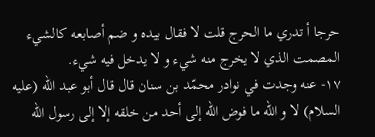حرجا أ تدري ما الحرج قلت لا فقال بيده و ضم أصابعه كالشيء المصمت الذي لا يخرج منه شيء و لا يدخل فيه شيء.
١٧- عنه وجدت في نوادر محمّد بن سنان قال قال أبو عبد اللّه (عليه السلام) لا و اللّه ما فوض اللّه إلى أحد من خلقه إلا إلى رسول اللّه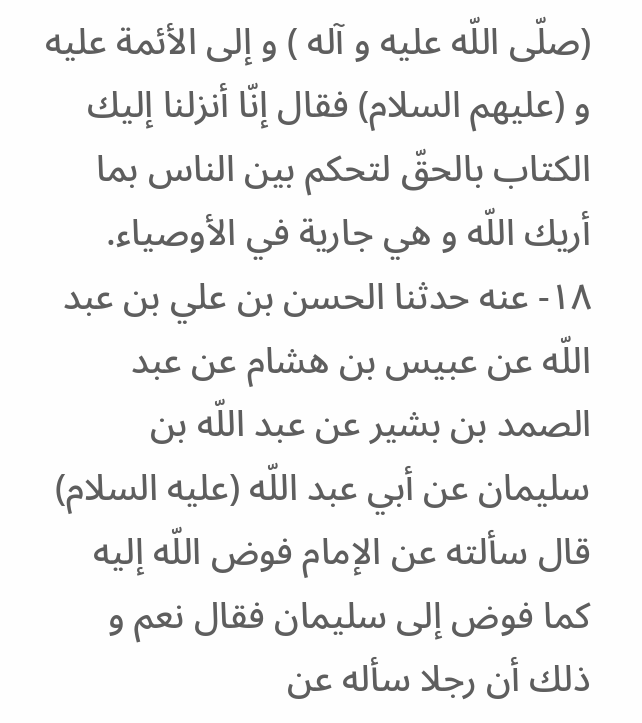(صلّى اللّه عليه و آله ) و إلى الأئمة عليه و (عليهم السلام) فقال إنّا أنزلنا إليك الكتاب بالحقّ لتحكم بين الناس بما أريك اللّه و هي جارية في الأوصياء.
١٨- عنه حدثنا الحسن بن علي بن عبد اللّه عن عبيس بن هشام عن عبد الصمد بن بشير عن عبد اللّه بن سليمان عن أبي عبد اللّه (عليه السلام) قال سألته عن الإمام فوض اللّه إليه كما فوض إلى سليمان فقال نعم و ذلك أن رجلا سأله عن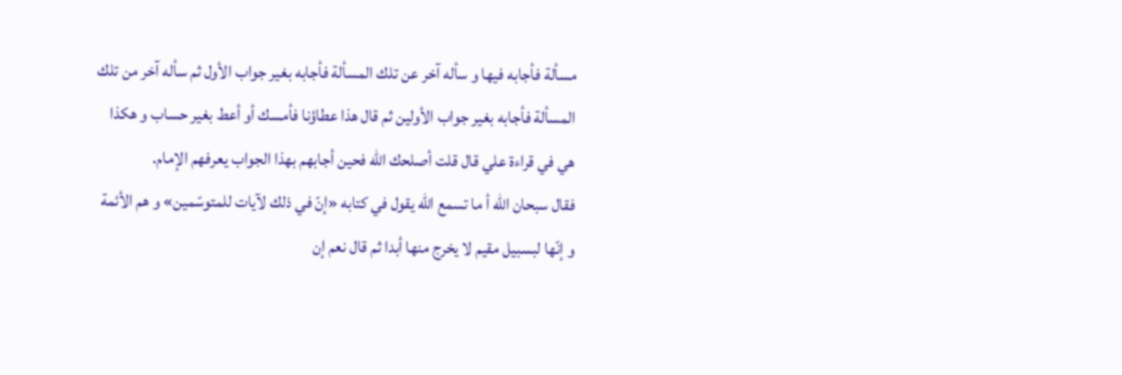مسألة فأجابه فيها و سأله آخر عن تلك المسألة فأجابه بغير جواب الأول ثم سأله آخر من تلك المسألة فأجابه بغير جواب الأولين ثم قال هذا عطاؤنا فأمسك أو أعط بغير حساب و هكذا هي في قراءة علي قال قلت أصلحك اللّه فحين أجابهم بهذا الجواب يعرفهم الإمام.
فقال سبحان اللّه أ ما تسمع اللّه يقول في كتابه «إنّ في ذلك لآيات للمتوسّمين» و هم الأئمة و إنّها لبسبيل مقيم لا يخرج منها أبدا ثم قال نعم إن